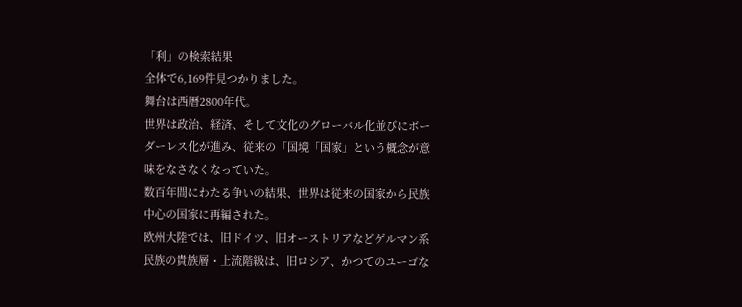「利」の検索結果
全体で6,169件見つかりました。
舞台は西暦2800年代。
世界は政治、経済、そして文化のグローバル化並びにボーダーレス化が進み、従来の「国境「国家」という概念が意味をなさなくなっていた。
数百年間にわたる争いの結果、世界は従来の国家から民族中心の国家に再編された。
欧州大陸では、旧ドイツ、旧オーストリアなどゲルマン系民族の貴族層・上流階級は、旧ロシア、かつてのユーゴな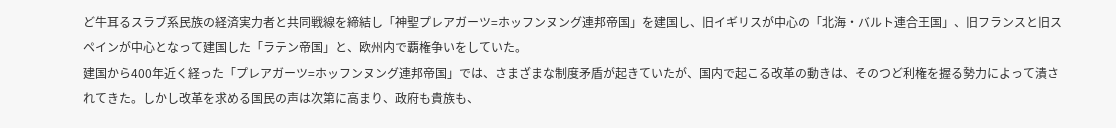ど牛耳るスラブ系民族の経済実力者と共同戦線を締結し「神聖プレアガーツ=ホッフンヌング連邦帝国」を建国し、旧イギリスが中心の「北海・バルト連合王国」、旧フランスと旧スペインが中心となって建国した「ラテン帝国」と、欧州内で覇権争いをしていた。
建国から400年近く経った「プレアガーツ=ホッフンヌング連邦帝国」では、さまざまな制度矛盾が起きていたが、国内で起こる改革の動きは、そのつど利権を握る勢力によって潰されてきた。しかし改革を求める国民の声は次第に高まり、政府も貴族も、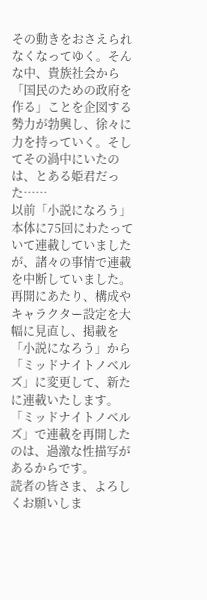その動きをおさえられなくなってゆく。そんな中、貴族社会から「国民のための政府を作る」ことを企図する勢力が勃興し、徐々に力を持っていく。そしてその渦中にいたのは、とある姫君だった……
以前「小説になろう」本体に75回にわたっていて連載していましたが、諸々の事情で連載を中断していました。
再開にあたり、構成やキャラクター設定を大幅に見直し、掲載を「小説になろう」から「ミッドナイトノベルズ」に変更して、新たに連載いたします。
「ミッドナイトノベルズ」で連載を再開したのは、過激な性描写があるからです。
読者の皆さま、よろしくお願いしま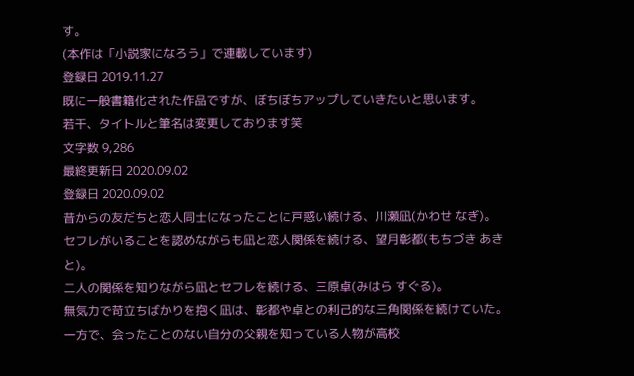す。
(本作は「小説家になろう」で連載しています)
登録日 2019.11.27
既に一般書籍化された作品ですが、ぼちぼちアップしていきたいと思います。
若干、タイトルと筆名は変更しております笑
文字数 9,286
最終更新日 2020.09.02
登録日 2020.09.02
昔からの友だちと恋人同士になったことに戸惑い続ける、川瀬凪(かわせ なぎ)。
セフレがいることを認めながらも凪と恋人関係を続ける、望月彰都(もちづき あきと)。
二人の関係を知りながら凪とセフレを続ける、三原卓(みはら すぐる)。
無気力で苛立ちばかりを抱く凪は、彰都や卓との利己的な三角関係を続けていた。
一方で、会ったことのない自分の父親を知っている人物が高校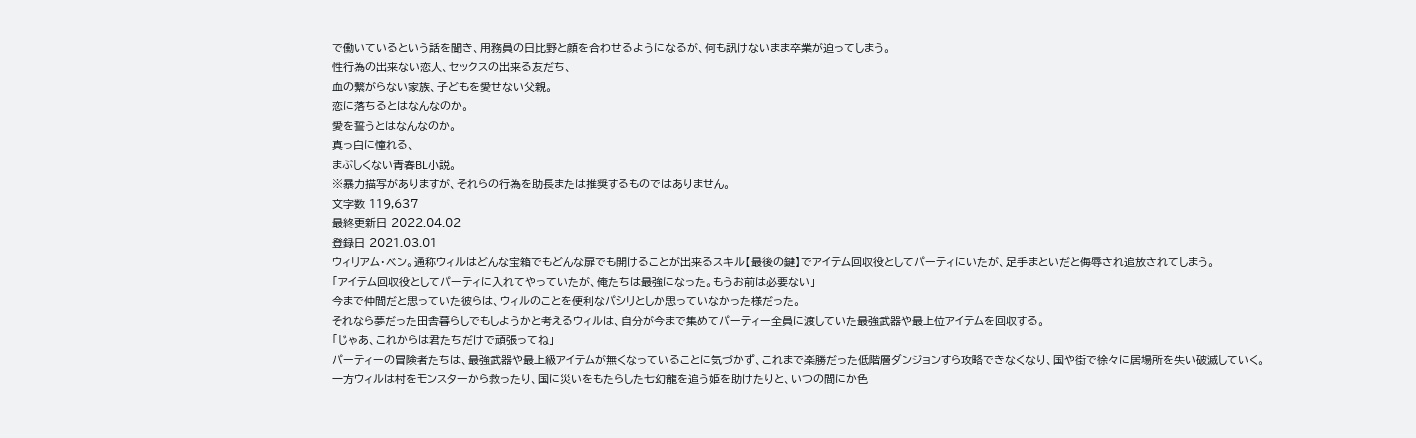で働いているという話を聞き、用務員の日比野と顔を合わせるようになるが、何も訊けないまま卒業が迫ってしまう。
性行為の出来ない恋人、セックスの出来る友だち、
血の繋がらない家族、子どもを愛せない父親。
恋に落ちるとはなんなのか。
愛を誓うとはなんなのか。
真っ白に憧れる、
まぶしくない青春BL小説。
※暴力描写がありますが、それらの行為を助長または推奨するものではありません。
文字数 119,637
最終更新日 2022.04.02
登録日 2021.03.01
ウィリアム・ベン。通称ウィルはどんな宝箱でもどんな扉でも開けることが出来るスキル【最後の鍵】でアイテム回収役としてパーティにいたが、足手まといだと侮辱され追放されてしまう。
「アイテム回収役としてパーティに入れてやっていたが、俺たちは最強になった。もうお前は必要ない」
今まで仲間だと思っていた彼らは、ウィルのことを便利なパシリとしか思っていなかった様だった。
それなら夢だった田舎暮らしでもしようかと考えるウィルは、自分が今まで集めてパーティー全員に渡していた最強武器や最上位アイテムを回収する。
「じゃあ、これからは君たちだけで頑張ってね」
パーティーの冒険者たちは、最強武器や最上級アイテムが無くなっていることに気づかず、これまで楽勝だった低階層ダンジョンすら攻略できなくなり、国や街で徐々に居場所を失い破滅していく。
一方ウィルは村をモンスターから救ったり、国に災いをもたらした七幻龍を追う姫を助けたりと、いつの間にか色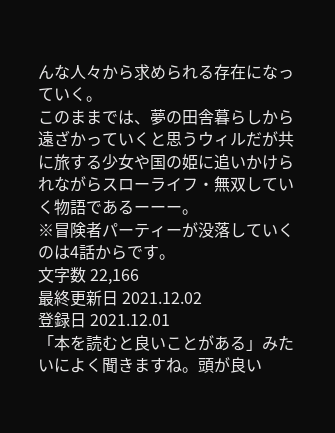んな人々から求められる存在になっていく。
このままでは、夢の田舎暮らしから遠ざかっていくと思うウィルだが共に旅する少女や国の姫に追いかけられながらスローライフ・無双していく物語であるーーー。
※冒険者パーティーが没落していくのは4話からです。
文字数 22,166
最終更新日 2021.12.02
登録日 2021.12.01
「本を読むと良いことがある」みたいによく聞きますね。頭が良い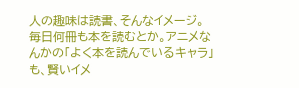人の趣味は読書、そんなイメージ。毎日何冊も本を読むとか。アニメなんかの「よく本を読んでいるキャラ」も、賢いイメ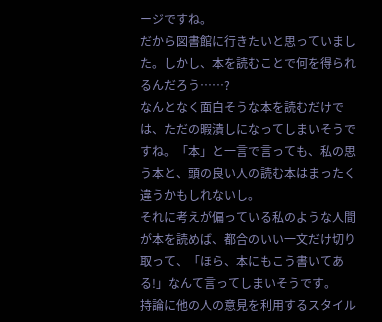ージですね。
だから図書館に行きたいと思っていました。しかし、本を読むことで何を得られるんだろう……?
なんとなく面白そうな本を読むだけでは、ただの暇潰しになってしまいそうですね。「本」と一言で言っても、私の思う本と、頭の良い人の読む本はまったく違うかもしれないし。
それに考えが偏っている私のような人間が本を読めば、都合のいい一文だけ切り取って、「ほら、本にもこう書いてある!」なんて言ってしまいそうです。
持論に他の人の意見を利用するスタイル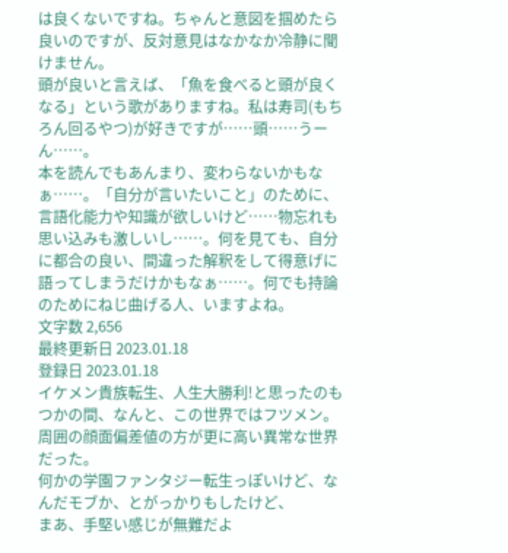は良くないですね。ちゃんと意図を掴めたら良いのですが、反対意見はなかなか冷静に聞けません。
頭が良いと言えば、「魚を食べると頭が良くなる」という歌がありますね。私は寿司(もちろん回るやつ)が好きですが……頭……うーん……。
本を読んでもあんまり、変わらないかもなぁ……。「自分が言いたいこと」のために、言語化能力や知識が欲しいけど……物忘れも思い込みも激しいし……。何を見ても、自分に都合の良い、間違った解釈をして得意げに語ってしまうだけかもなぁ……。何でも持論のためにねじ曲げる人、いますよね。
文字数 2,656
最終更新日 2023.01.18
登録日 2023.01.18
イケメン貴族転生、人生大勝利!と思ったのもつかの間、なんと、この世界ではフツメン。
周囲の顔面偏差値の方が更に高い異常な世界だった。
何かの学園ファンタジー転生っぽいけど、なんだモブか、とがっかりもしたけど、
まあ、手堅い感じが無難だよ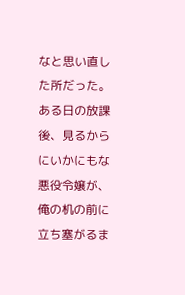なと思い直した所だった。
ある日の放課後、見るからにいかにもな悪役令嬢が、俺の机の前に立ち塞がるま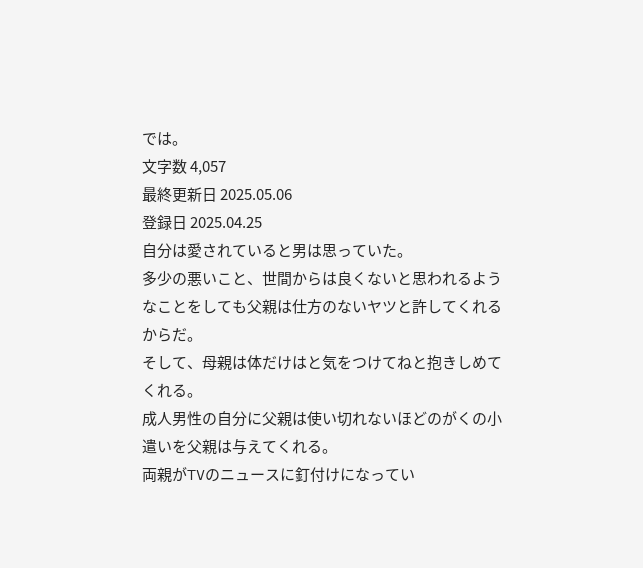では。
文字数 4,057
最終更新日 2025.05.06
登録日 2025.04.25
自分は愛されていると男は思っていた。
多少の悪いこと、世間からは良くないと思われるようなことをしても父親は仕方のないヤツと許してくれるからだ。
そして、母親は体だけはと気をつけてねと抱きしめてくれる。
成人男性の自分に父親は使い切れないほどのがくの小遣いを父親は与えてくれる。
両親がTVのニュースに釘付けになってい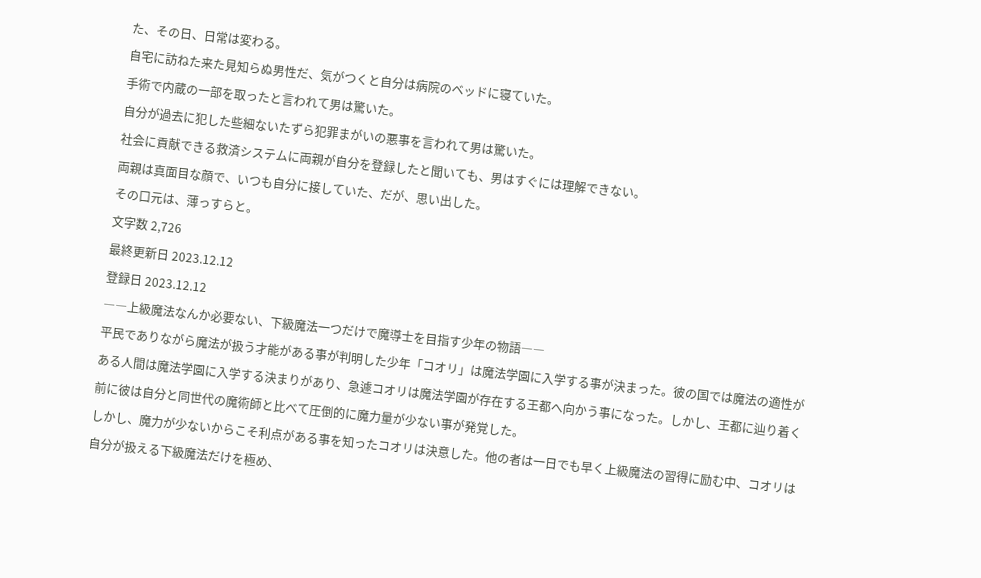た、その日、日常は変わる。
自宅に訪ねた来た見知らぬ男性だ、気がつくと自分は病院のベッドに寝ていた。
手術で内蔵の一部を取ったと言われて男は驚いた。
自分が過去に犯した些細ないたずら犯罪まがいの悪事を言われて男は驚いた。
社会に貢献できる救済システムに両親が自分を登録したと聞いても、男はすぐには理解できない。
両親は真面目な顔で、いつも自分に接していた、だが、思い出した。
その口元は、薄っすらと。
文字数 2,726
最終更新日 2023.12.12
登録日 2023.12.12
――上級魔法なんか必要ない、下級魔法一つだけで魔導士を目指す少年の物語――
平民でありながら魔法が扱う才能がある事が判明した少年「コオリ」は魔法学園に入学する事が決まった。彼の国では魔法の適性がある人間は魔法学園に入学する決まりがあり、急遽コオリは魔法学園が存在する王都へ向かう事になった。しかし、王都に辿り着く前に彼は自分と同世代の魔術師と比べて圧倒的に魔力量が少ない事が発覚した。
しかし、魔力が少ないからこそ利点がある事を知ったコオリは決意した。他の者は一日でも早く上級魔法の習得に励む中、コオリは自分が扱える下級魔法だけを極め、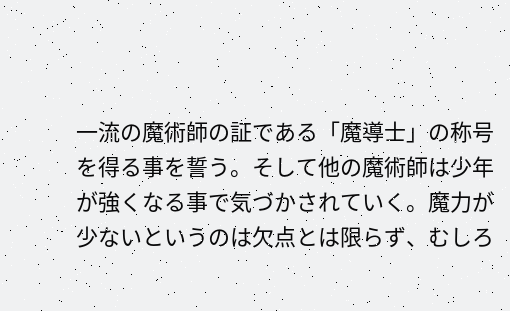一流の魔術師の証である「魔導士」の称号を得る事を誓う。そして他の魔術師は少年が強くなる事で気づかされていく。魔力が少ないというのは欠点とは限らず、むしろ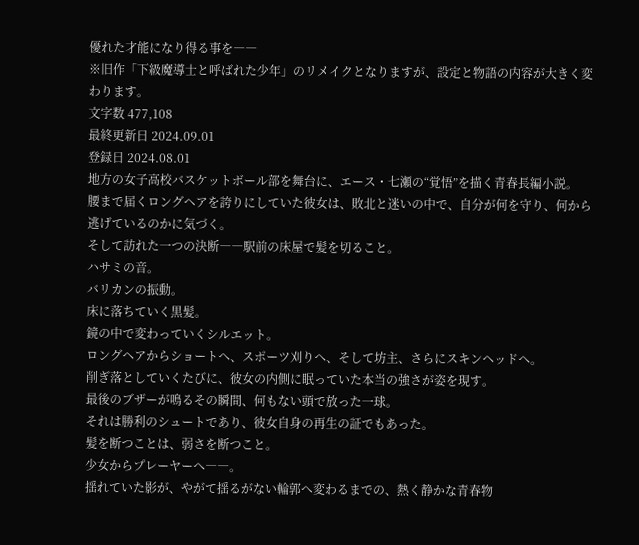優れた才能になり得る事を――
※旧作「下級魔導士と呼ばれた少年」のリメイクとなりますが、設定と物語の内容が大きく変わります。
文字数 477,108
最終更新日 2024.09.01
登録日 2024.08.01
地方の女子高校バスケットボール部を舞台に、エース・七瀬の“覚悟”を描く青春長編小説。
腰まで届くロングヘアを誇りにしていた彼女は、敗北と迷いの中で、自分が何を守り、何から逃げているのかに気づく。
そして訪れた一つの決断――駅前の床屋で髪を切ること。
ハサミの音。
バリカンの振動。
床に落ちていく黒髪。
鏡の中で変わっていくシルエット。
ロングヘアからショートへ、スポーツ刈りへ、そして坊主、さらにスキンヘッドへ。
削ぎ落としていくたびに、彼女の内側に眠っていた本当の強さが姿を現す。
最後のブザーが鳴るその瞬間、何もない頭で放った一球。
それは勝利のシュートであり、彼女自身の再生の証でもあった。
髪を断つことは、弱さを断つこと。
少女からプレーヤーへ――。
揺れていた影が、やがて揺るがない輪郭へ変わるまでの、熱く静かな青春物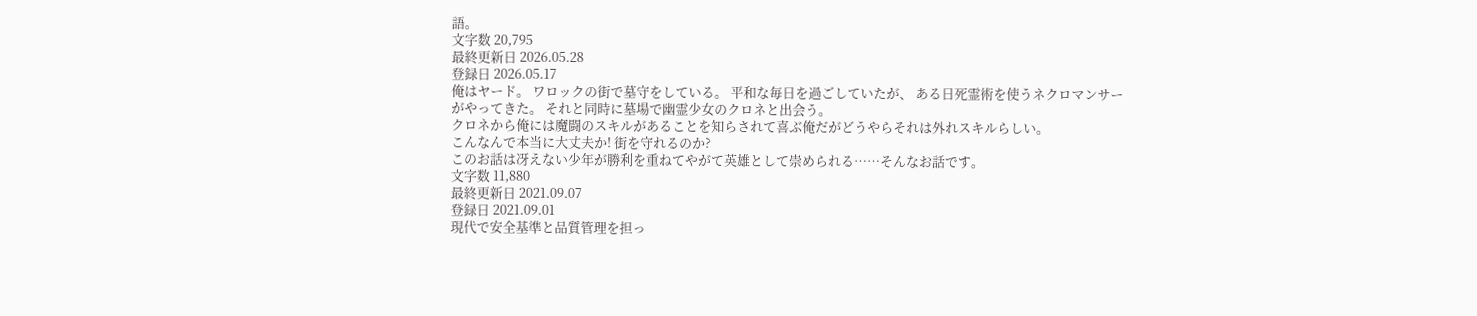語。
文字数 20,795
最終更新日 2026.05.28
登録日 2026.05.17
俺はヤード。 ワロックの街で墓守をしている。 平和な毎日を過ごしていたが、 ある日死霊術を使うネクロマンサーがやってきた。 それと同時に墓場で幽霊少女のクロネと出会う。
クロネから俺には魔闘のスキルがあることを知らされて喜ぶ俺だがどうやらそれは外れスキルらしい。
こんなんで本当に大丈夫か! 街を守れるのか?
このお話は冴えない少年が勝利を重ねてやがて英雄として崇められる……そんなお話です。
文字数 11,880
最終更新日 2021.09.07
登録日 2021.09.01
現代で安全基準と品質管理を担っ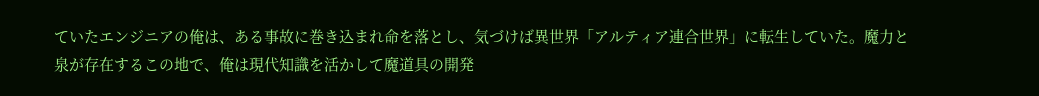ていたエンジニアの俺は、ある事故に巻き込まれ命を落とし、気づけば異世界「アルティア連合世界」に転生していた。魔力と泉が存在するこの地で、俺は現代知識を活かして魔道具の開発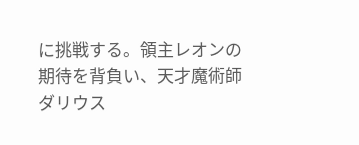に挑戦する。領主レオンの期待を背負い、天才魔術師ダリウス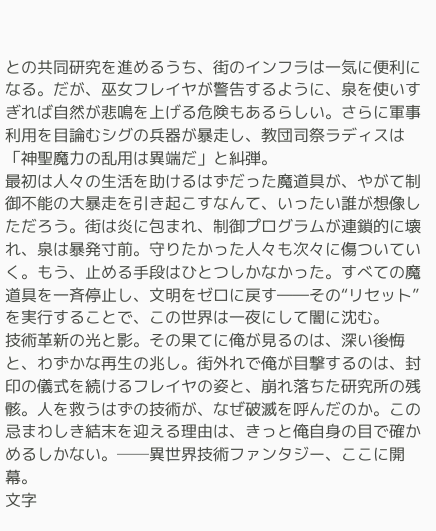との共同研究を進めるうち、街のインフラは一気に便利になる。だが、巫女フレイヤが警告するように、泉を使いすぎれば自然が悲鳴を上げる危険もあるらしい。さらに軍事利用を目論むシグの兵器が暴走し、教団司祭ラディスは「神聖魔力の乱用は異端だ」と糾弾。
最初は人々の生活を助けるはずだった魔道具が、やがて制御不能の大暴走を引き起こすなんて、いったい誰が想像しただろう。街は炎に包まれ、制御プログラムが連鎖的に壊れ、泉は暴発寸前。守りたかった人々も次々に傷ついていく。もう、止める手段はひとつしかなかった。すべての魔道具を一斉停止し、文明をゼロに戻す――その“リセット”を実行することで、この世界は一夜にして闇に沈む。
技術革新の光と影。その果てに俺が見るのは、深い後悔と、わずかな再生の兆し。街外れで俺が目撃するのは、封印の儀式を続けるフレイヤの姿と、崩れ落ちた研究所の残骸。人を救うはずの技術が、なぜ破滅を呼んだのか。この忌まわしき結末を迎える理由は、きっと俺自身の目で確かめるしかない。──異世界技術ファンタジー、ここに開幕。
文字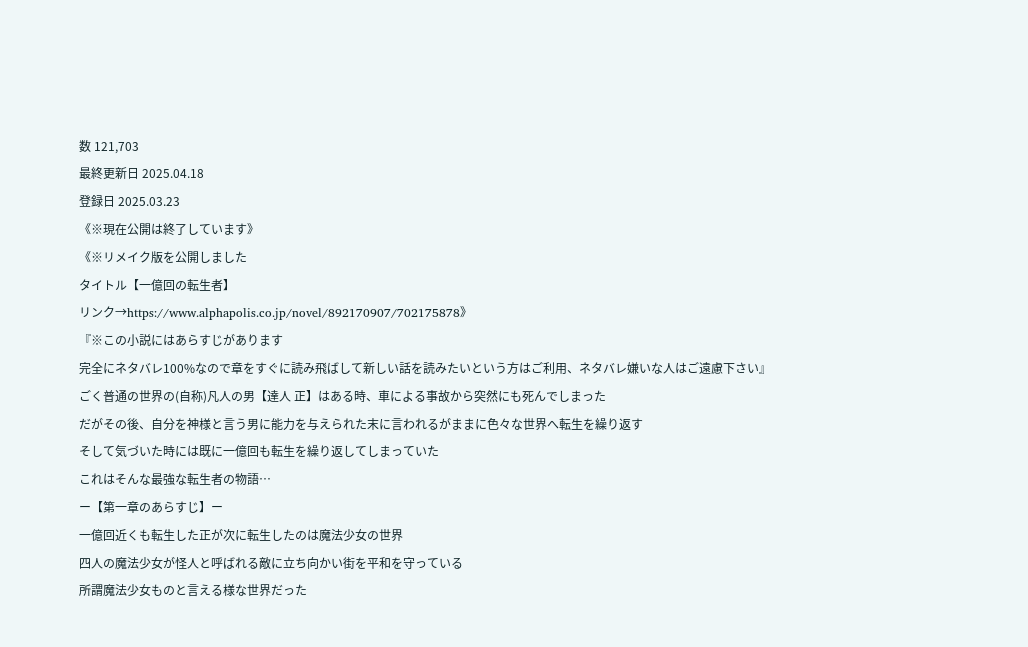数 121,703
最終更新日 2025.04.18
登録日 2025.03.23
《※現在公開は終了しています》
《※リメイク版を公開しました
タイトル【一億回の転生者】
リンク→https://www.alphapolis.co.jp/novel/892170907/702175878》
『※この小説にはあらすじがあります
完全にネタバレ100%なので章をすぐに読み飛ばして新しい話を読みたいという方はご利用、ネタバレ嫌いな人はご遠慮下さい』
ごく普通の世界の(自称)凡人の男【達人 正】はある時、車による事故から突然にも死んでしまった
だがその後、自分を神様と言う男に能力を与えられた末に言われるがままに色々な世界へ転生を繰り返す
そして気づいた時には既に一億回も転生を繰り返してしまっていた
これはそんな最強な転生者の物語…
ー【第一章のあらすじ】ー
一億回近くも転生した正が次に転生したのは魔法少女の世界
四人の魔法少女が怪人と呼ばれる敵に立ち向かい街を平和を守っている
所謂魔法少女ものと言える様な世界だった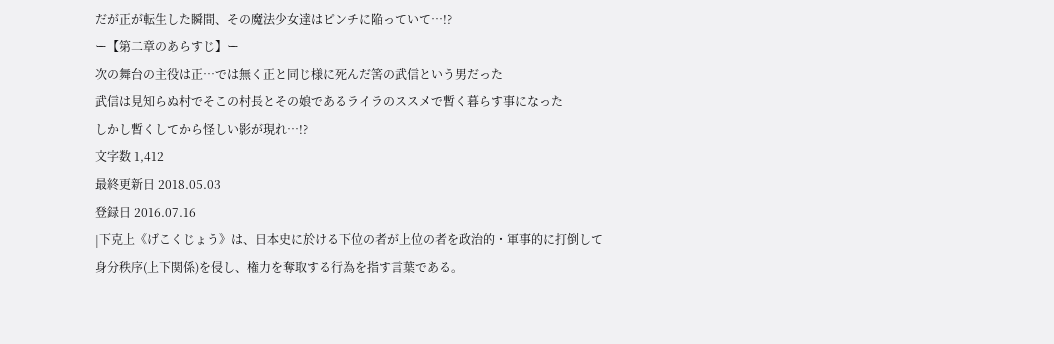だが正が転生した瞬間、その魔法少女達はピンチに陥っていて…!?
ー【第二章のあらすじ】ー
次の舞台の主役は正…では無く正と同じ様に死んだ筈の武信という男だった
武信は見知らぬ村でそこの村長とその娘であるライラのススメで暫く暮らす事になった
しかし暫くしてから怪しい影が現れ…!?
文字数 1,412
最終更新日 2018.05.03
登録日 2016.07.16
|下克上《げこくじょう》は、日本史に於ける下位の者が上位の者を政治的・軍事的に打倒して
身分秩序(上下関係)を侵し、権力を奪取する行為を指す言葉である。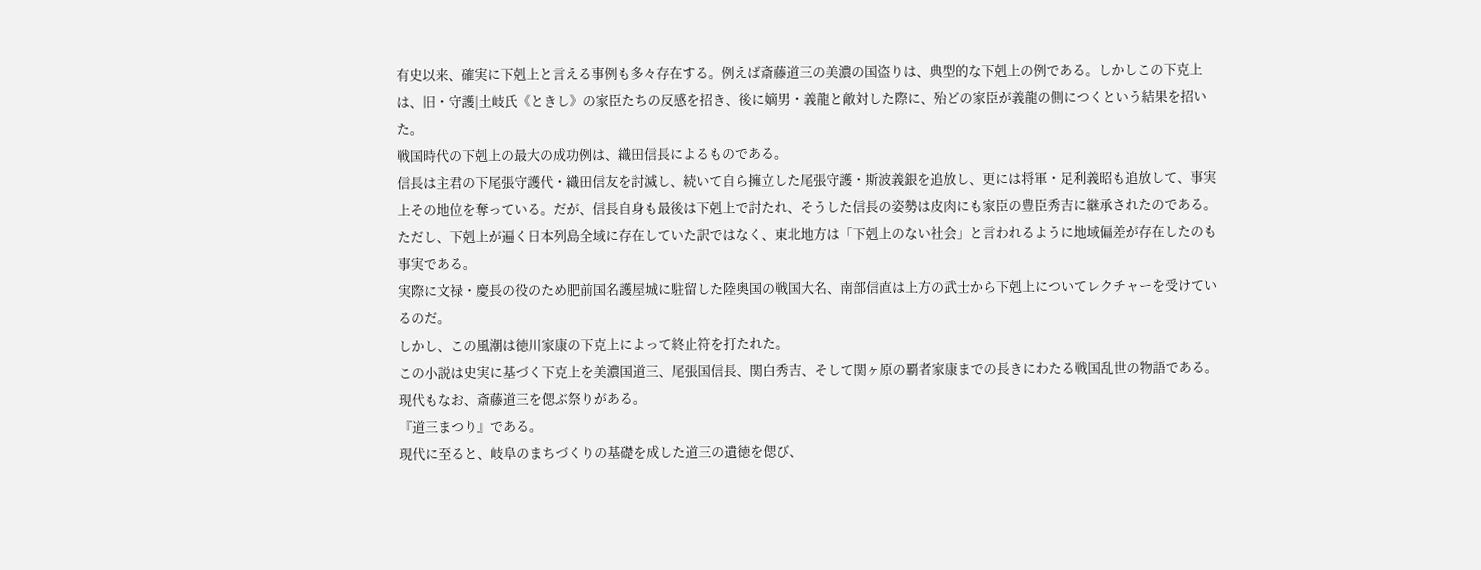有史以来、確実に下剋上と言える事例も多々存在する。例えば斎藤道三の美濃の国盗りは、典型的な下剋上の例である。しかしこの下克上は、旧・守護|土岐氏《ときし》の家臣たちの反感を招き、後に嫡男・義龍と敵対した際に、殆どの家臣が義龍の側につくという結果を招いた。
戦国時代の下剋上の最大の成功例は、織田信長によるものである。
信長は主君の下尾張守護代・織田信友を討滅し、続いて自ら擁立した尾張守護・斯波義銀を追放し、更には将軍・足利義昭も追放して、事実上その地位を奪っている。だが、信長自身も最後は下剋上で討たれ、そうした信長の姿勢は皮肉にも家臣の豊臣秀吉に継承されたのである。
ただし、下剋上が遍く日本列島全域に存在していた訳ではなく、東北地方は「下剋上のない社会」と言われるように地域偏差が存在したのも事実である。
実際に文禄・慶長の役のため肥前国名護屋城に駐留した陸奥国の戦国大名、南部信直は上方の武士から下剋上についてレクチャーを受けているのだ。
しかし、この風潮は徳川家康の下克上によって終止符を打たれた。
この小説は史実に基づく下克上を美濃国道三、尾張国信長、関白秀吉、そして関ヶ原の覇者家康までの長きにわたる戦国乱世の物語である。
現代もなお、斎藤道三を偲ぶ祭りがある。
『道三まつり』である。
現代に至ると、岐阜のまちづくりの基礎を成した道三の遺徳を偲び、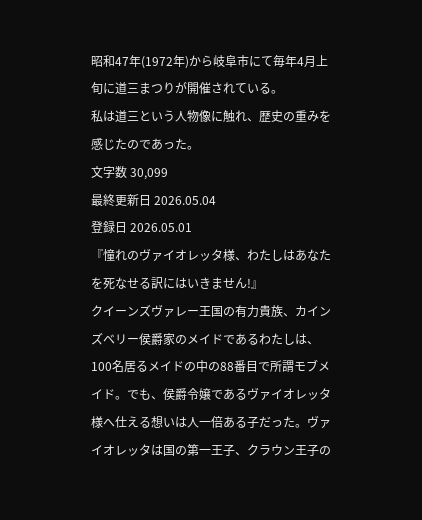昭和47年(1972年)から岐阜市にて毎年4月上旬に道三まつりが開催されている。
私は道三という人物像に触れ、歴史の重みを感じたのであった。
文字数 30,099
最終更新日 2026.05.04
登録日 2026.05.01
『憧れのヴァイオレッタ様、わたしはあなたを死なせる訳にはいきません!』
クイーンズヴァレー王国の有力貴族、カインズベリー侯爵家のメイドであるわたしは、100名居るメイドの中の88番目で所謂モブメイド。でも、侯爵令嬢であるヴァイオレッタ様へ仕える想いは人一倍ある子だった。ヴァイオレッタは国の第一王子、クラウン王子の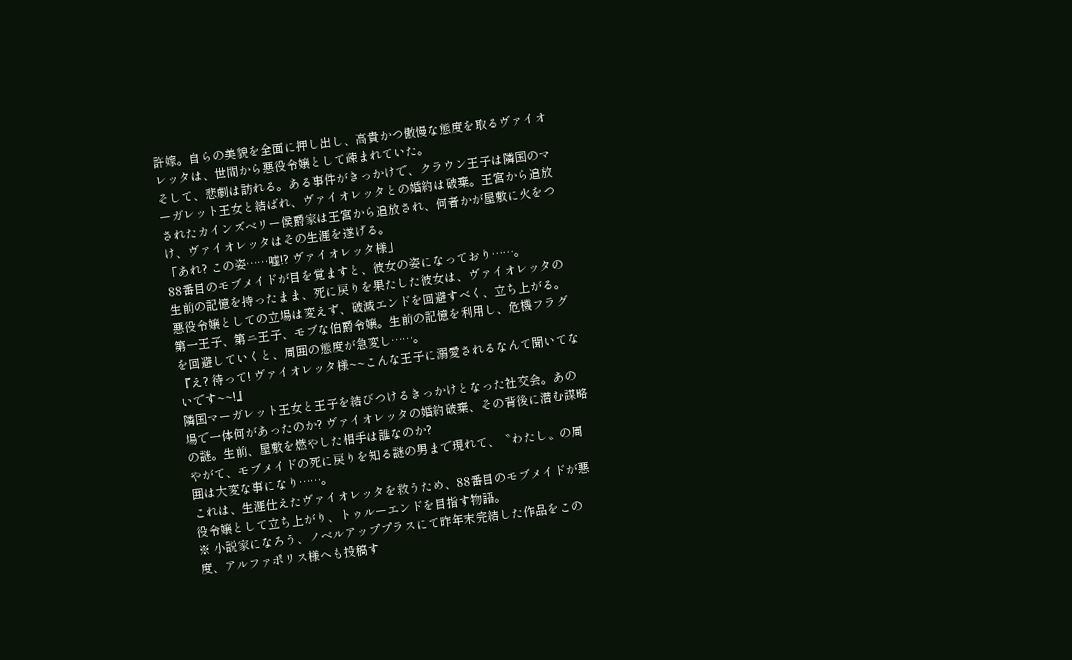許嫁。自らの美貌を全面に押し出し、高貴かつ傲慢な態度を取るヴァイオレッタは、世間から悪役令嬢として疎まれていた。
そして、悲劇は訪れる。ある事件がきっかけで、クラウン王子は隣国のマーガレット王女と結ばれ、ヴァイオレッタとの婚約は破棄。王宮から追放されたカインズベリー侯爵家は王宮から追放され、何者かが屋敷に火をつけ、ヴァイオレッタはその生涯を遂げる。
「あれ? この姿……嘘!? ヴァイオレッタ様」
88番目のモブメイドが目を覚ますと、彼女の姿になっており……。
生前の記憶を持ったまま、死に戻りを果たした彼女は、ヴァイオレッタの悪役令嬢としての立場は変えず、破滅エンドを回避すべく、立ち上がる。
第一王子、第ニ王子、モブな伯爵令嬢。生前の記憶を利用し、危機フラグを回避していくと、周囲の態度が急変し……。
『え? 待って! ヴァイオレッタ様~~こんな王子に溺愛されるなんて聞いてないです~~!』
隣国マーガレット王女と王子を結びつけるきっかけとなった社交会。あの場で一体何があったのか? ヴァイオレッタの婚約破棄、その背後に潜む謀略の謎。生前、屋敷を燃やした相手は誰なのか?
やがて、モブメイドの死に戻りを知る謎の男まで現れて、〝わたし〟の周囲は大変な事になり……。
これは、生涯仕えたヴァイオレッタを救うため、88番目のモブメイドが悪役令嬢として立ち上がり、トゥルーエンドを目指す物語。
※ 小説家になろう、ノベルアッププラスにて昨年末完結した作品をこの度、アルファポリス様へも投稿す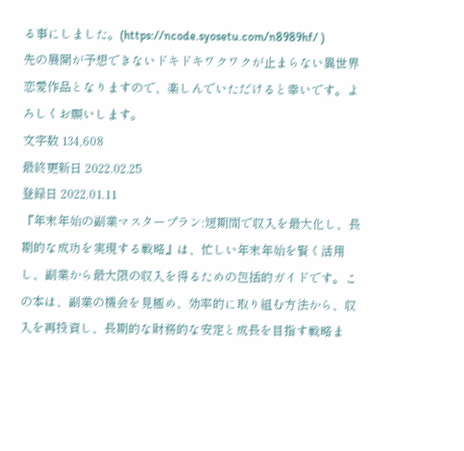る事にしました。(https://ncode.syosetu.com/n8989hf/ )
先の展開が予想できないドキドキワクワクが止まらない異世界恋愛作品となりますので、楽しんでいただけると幸いです。よろしくお願いします。
文字数 134,608
最終更新日 2022.02.25
登録日 2022.01.11
『年末年始の副業マスタープラン:短期間で収入を最大化し、長期的な成功を実現する戦略』は、忙しい年末年始を賢く活用し、副業から最大限の収入を得るための包括的ガイドです。この本は、副業の機会を見極め、効率的に取り組む方法から、収入を再投資し、長期的な財務的な安定と成長を目指す戦略ま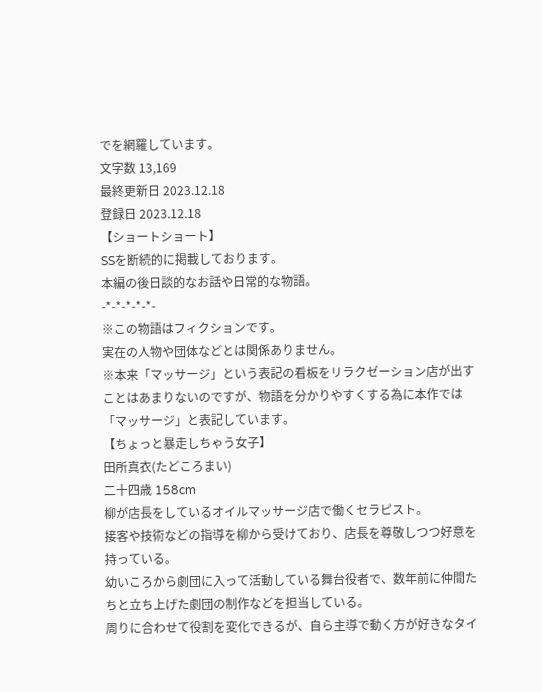でを網羅しています。
文字数 13,169
最終更新日 2023.12.18
登録日 2023.12.18
【ショートショート】
SSを断続的に掲載しております。
本編の後日談的なお話や日常的な物語。
-*-*-*-*-*-
※この物語はフィクションです。
実在の人物や団体などとは関係ありません。
※本来「マッサージ」という表記の看板をリラクゼーション店が出すことはあまりないのですが、物語を分かりやすくする為に本作では「マッサージ」と表記しています。
【ちょっと暴走しちゃう女子】
田所真衣(たどころまい)
二十四歳 158cm
柳が店長をしているオイルマッサージ店で働くセラピスト。
接客や技術などの指導を柳から受けており、店長を尊敬しつつ好意を持っている。
幼いころから劇団に入って活動している舞台役者で、数年前に仲間たちと立ち上げた劇団の制作などを担当している。
周りに合わせて役割を変化できるが、自ら主導で動く方が好きなタイ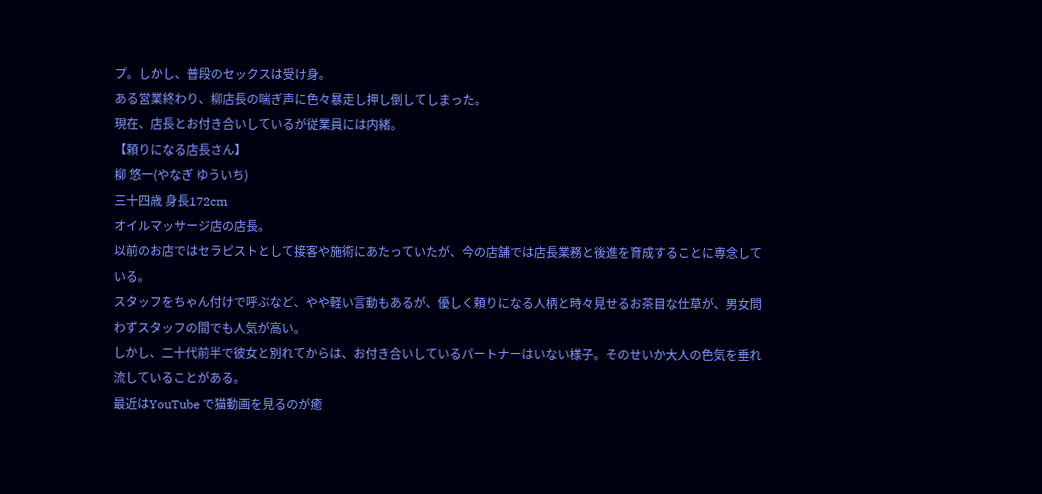プ。しかし、普段のセックスは受け身。
ある営業終わり、柳店長の喘ぎ声に色々暴走し押し倒してしまった。
現在、店長とお付き合いしているが従業員には内緒。
【頼りになる店長さん】
柳 悠一(やなぎ ゆういち)
三十四歳 身長172cm
オイルマッサージ店の店長。
以前のお店ではセラピストとして接客や施術にあたっていたが、今の店舗では店長業務と後進を育成することに専念している。
スタッフをちゃん付けで呼ぶなど、やや軽い言動もあるが、優しく頼りになる人柄と時々見せるお茶目な仕草が、男女問わずスタッフの間でも人気が高い。
しかし、二十代前半で彼女と別れてからは、お付き合いしているパートナーはいない様子。そのせいか大人の色気を垂れ流していることがある。
最近はYouTube で猫動画を見るのが癒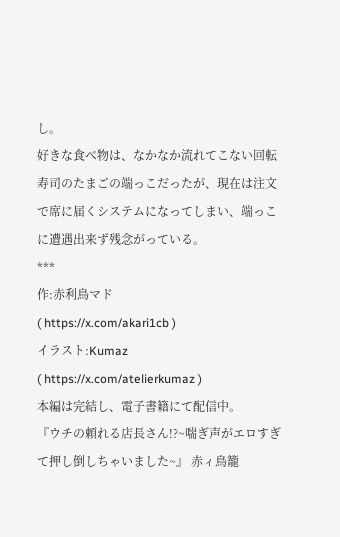し。
好きな食べ物は、なかなか流れてこない回転寿司のたまごの端っこだったが、現在は注文で席に届くシステムになってしまい、端っこに遭遇出来ず残念がっている。
***
作:赤利鳥マド
( https://x.com/akari1cb )
イラスト:Kumaz
( https://x.com/atelierkumaz )
本編は完結し、電子書籍にて配信中。
『ウチの頼れる店長さん!?~喘ぎ声がエロすぎて押し倒しちゃいました~』 赤ィ鳥籠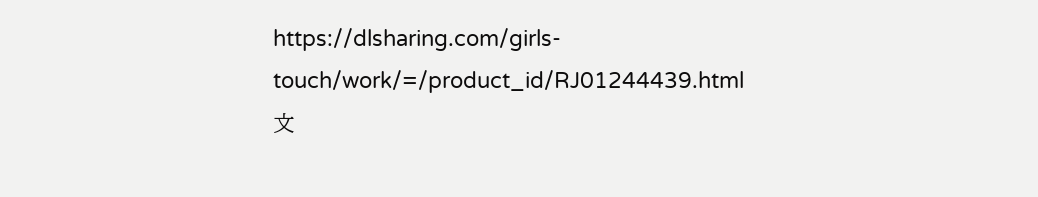https://dlsharing.com/girls-touch/work/=/product_id/RJ01244439.html
文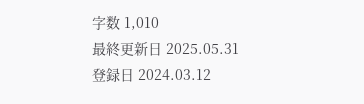字数 1,010
最終更新日 2025.05.31
登録日 2024.03.12